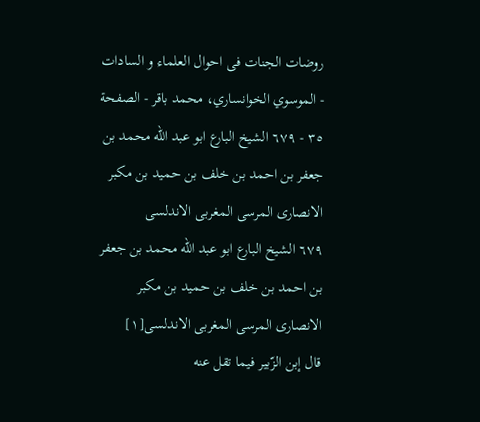روضات الجنات فی احوال العلماء و السادات - الموسوي الخوانساري، محمد باقر - الصفحة ٣٥ - ٦٧٩ الشيخ البارع ابو عبد اللّه محمد بن جعفر بن احمد بن خلف بن حميد بن مكبر الانصارى المرسى المغربى الاندلسى
٦٧٩ الشيخ البارع ابو عبد اللّه محمد بن جعفر بن احمد بن خلف بن حميد بن مكبر الانصارى المرسى المغربى الاندلسى[١]
قال إبن الزّبير فيما تقل عنه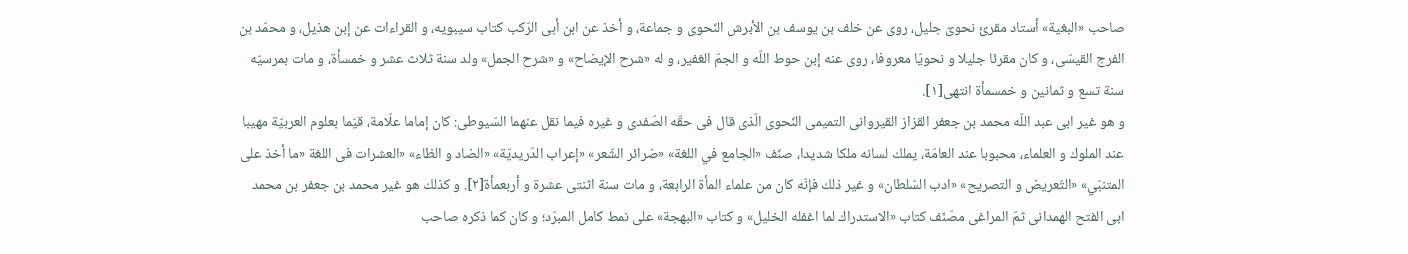صاحب «البغية» أستاد مقرئ نحوىّ جليل، روى عن خلف بن يوسف بن الأبرش النّحوى و جماعة، و أخذ عن ابن أبى الرّكب كتاب سيبويه، و القراءات عن إبن هذيل، و محمّد بن الفرج القيسّى، و كان مقرئا جليلا و نحويّا معروفا، روى عنه إبن حوط اللّه و الجمّ الغفير، و له «شرح الإيضاح» و «شرح الجمل» ولد سنة ثلاث عشر و خمسأة، و مات بمرسيّه سنة تسع و ثمانين و خمسمأة انتهى[١].
و هو غير ابى عبد اللّه محمد بن جعفر القزاز القيروانى التميمى النّحوى الّذى قال فى حقّه الصّفدى و غيره فيما نقل عنهما السّيوطى: كان إماما علّامة، قيّما بعلوم العربيّة مهيبا عند الملوك و العلماء، محبوبا عند العامّة، يملك لسانه ملكا شديدا، صنّف «الجامع في اللغة» «ضرائر الشّعر» «إعراب الدّريديّة» «الضاد و الظاء» «العشرات فى اللغة «ما أخذ على المتنبّي» «التّعريض و التصريح» «ادب السّلطان» و غير ذلك فإنّه كان من علماء المأة الرابعة، و مات سنة اثنتى عشرة و أربعمأة[٢]. و كذلك هو غير محمد بن جعفر بن محمد ابى الفتح الهمدانى ثمّ المراغى مصّنّف كتاب «الاستدراك لما اغفله الخليل» و كتاب «البهجة» على نمط كامل المبرّد؛ و كان كما ذكره صاحب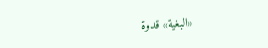«البغية» قدوة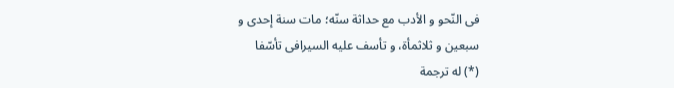فى النّحو و الأدب مع حداثة سنّه؛ مات سنة إحدى و سبعين و ثلاثمأة، و تأسف عليه السيرافى تأسّفا
(*) له ترجمة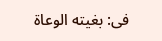فى: بغيته الوعاة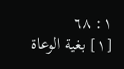١: ٦٨
[١] بغية الوعاة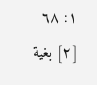١: ٦٨
[٢] بغية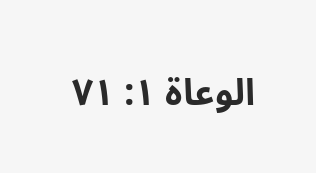الوعاة ١: ٧١